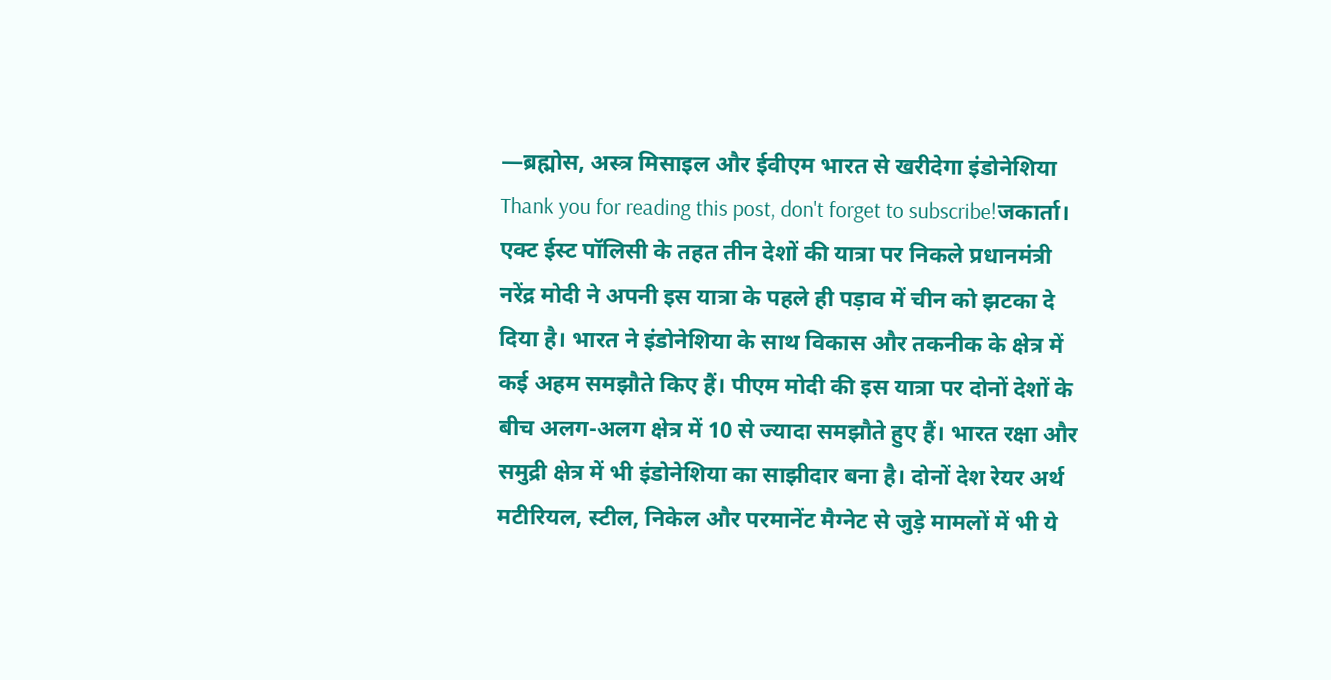—ब्रह्मोस, अस्त्र मिसाइल और ईवीएम भारत से खरीदेगा इंडोनेशिया
Thank you for reading this post, don't forget to subscribe!जकार्ता। एक्ट ईस्ट पॉलिसी के तहत तीन देशों की यात्रा पर निकले प्रधानमंत्री नरेंद्र मोदी ने अपनी इस यात्रा के पहले ही पड़ाव में चीन को झटका दे दिया है। भारत ने इंडोनेशिया के साथ विकास और तकनीक के क्षेत्र में कई अहम समझौते किए हैं। पीएम मोदी की इस यात्रा पर दोनों देशों के बीच अलग-अलग क्षेत्र में 10 से ज्यादा समझौते हुए हैं। भारत रक्षा और समुद्री क्षेत्र में भी इंडोनेशिया का साझीदार बना है। दोनों देश रेयर अर्थ मटीरियल, स्टील, निकेल और परमानेंट मैग्नेट से जुड़े मामलों में भी ये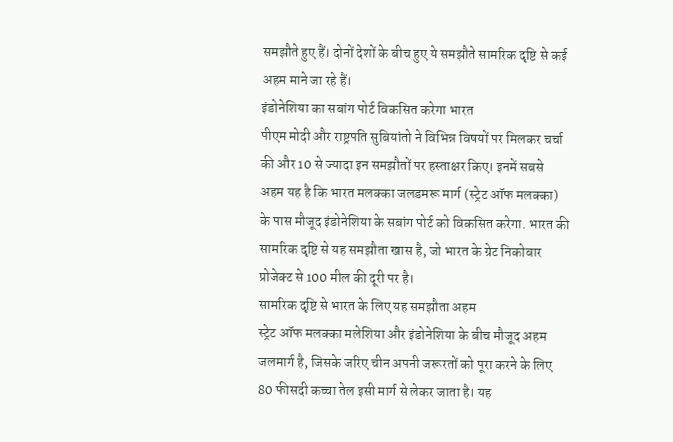समझौते हुए हैं। दोनों देशों के बीच हुए ये समझौते सामरिक दृष्टि से कई अहम माने जा रहे हैं।
इंडोनेशिया का सबांग पोर्ट विकसित करेगा भारत
पीएम मोदी और राष्ट्रपति सुबियांतो ने विभिन्न विषयों पर मिलकर चर्चा की और 10 से ज्यादा इन समझौतों पर हस्ताक्षर किए। इनमें सबसे अहम यह है कि भारत मलक्का जलडमरू मार्ग (स्ट्रेट ऑफ मलक्का) के पास मौजूद इंडोनेशिया के सबांग पोर्ट को विकसित करेगा. भारत की सामरिक दृष्टि से यह समझौता खास है, जो भारत के ग्रेट निकोबार प्रोजेक्ट से 100 मील की दूरी पर है।
सामरिक दृष्टि से भारत के लिए यह समझौता अहम
स्ट्रेट ऑफ मलक्का मलेशिया और इंडोनेशिया के बीच मौजूद अहम जलमार्ग है, जिसके जरिए चीन अपनी जरूरतों को पूरा करने के लिए 80 फीसदी कच्चा तेल इसी मार्ग से लेकर जाता है। यह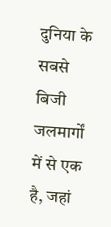दुनिया के सबसे बिजी जलमार्गों में से एक है, जहां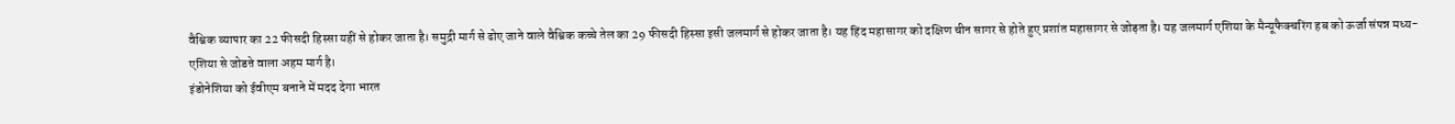वैश्विक व्यापार का 22 फीसदी हिस्सा यहीं से होकर जाता है। समुद्री मार्ग से ढोए जाने वाले वैश्विक कच्चे तेल का 29 फीसदी हिस्सा इसी जलमार्ग से होकर जाता है। यह हिंद महासागर को दक्षिण चीन सागर से होते हुए प्रशांत महासागर से जोड़ता है। यह जलमार्ग एशिया के मैन्यूफैक्चरिंग हब को ऊर्जा संपन्न मध्य-एशिया से जोडऩे वाला अहम मार्ग है।
इंडोनेशिया को ईवीएम बनाने में मदद देगा भारत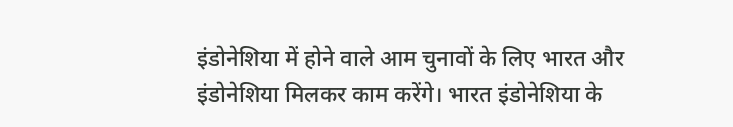इंडोनेशिया में होने वाले आम चुनावों के लिए भारत और इंडोनेशिया मिलकर काम करेंगे। भारत इंडोनेशिया के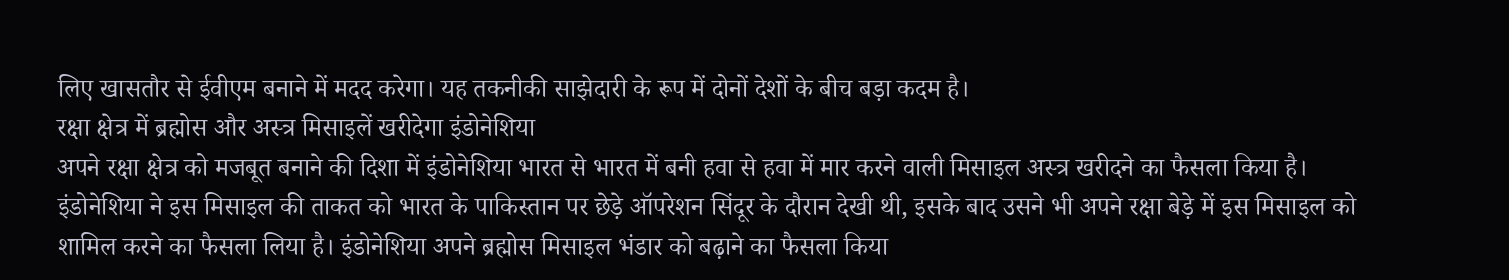लिए खासतौर से ईवीएम बनाने में मदद करेगा। यह तकनीकी साझेदारी के रूप में दोनों देशों के बीच बड़ा कदम है।
रक्षा क्षेत्र में ब्रह्मोस और अस्त्र मिसाइलें खरीदेगा इंडोनेशिया
अपने रक्षा क्षेत्र को मजबूत बनाने की दिशा में इंडोनेशिया भारत से भारत में बनी हवा से हवा में मार करने वाली मिसाइल अस्त्र खरीदने का फैसला किया है। इंडोनेशिया ने इस मिसाइल की ताकत को भारत के पाकिस्तान पर छेड़े ऑपरेशन सिंदूर के दौरान देखी थी, इसके बाद उसने भी अपने रक्षा बेड़े में इस मिसाइल को शामिल करने का फैसला लिया है। इंडोनेशिया अपने ब्रह्मोस मिसाइल भंडार को बढ़ाने का फैसला किया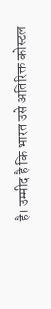है। उम्मीद है कि भारत उसे अतिरिक्त कोस्टल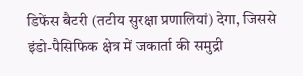डिफेंस बैटरी (तटीय सुरक्षा प्रणालियां) देगा, जिससे इंडो-पैसिफिक क्षेत्र में जकार्ता की समुद्री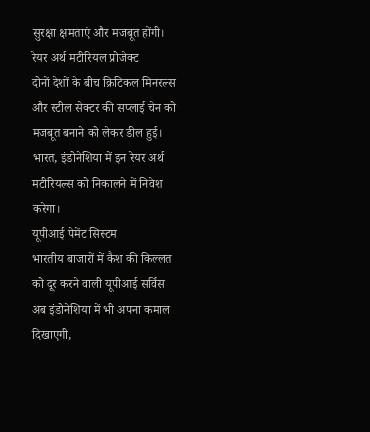सुरक्षा क्षमताएं और मजबूत होंगी।
रेयर अर्थ मटीरियल प्रोजेक्ट
दोनों देशों के बीच क्रिटिकल मिनरल्स और स्टील सेक्टर की सप्लाई चेन को मजबूत बनाने को लेकर डील हुई। भारत, इंडोनेशिया में इन रेयर अर्थ मटीरियल्स को निकालने में निवेश करेगा।
यूपीआई पेमेंट सिस्टम
भारतीय बाजारों में कैश की किल्लत को दूर करने वाली यूपीआई सर्विस अब इंडोनेशिया में भी अपना कमाल दिखाएगी,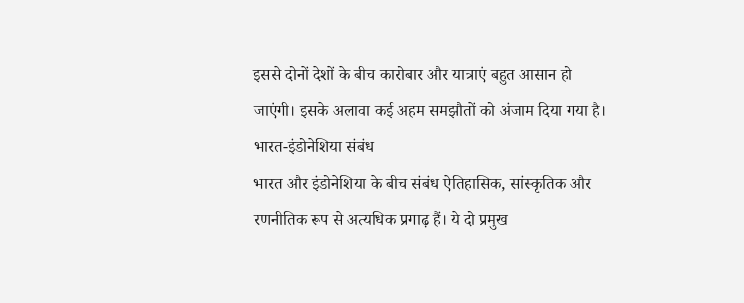इससे दोनों देशों के बीच कारोबार और यात्राएं बहुत आसान हो जाएंगी। इसके अलावा कई अहम समझौतों को अंजाम दिया गया है।
भारत-इंडोनेशिया संबंध
भारत और इंडोनेशिया के बीच संबंध ऐतिहासिक, सांस्कृतिक और रणनीतिक रूप से अत्यधिक प्रगाढ़ हैं। ये दो प्रमुख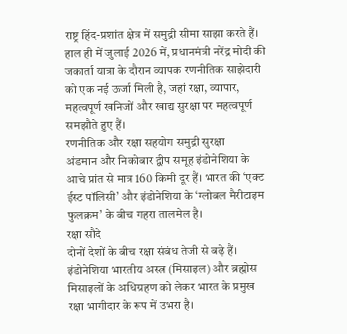राष्ट्र हिंद-प्रशांत क्षेत्र में समुद्री सीमा साझा करते हैं। हाल ही में जुलाई 2026 में, प्रधानमंत्री नरेंद्र मोदी की जकार्ता यात्रा के दौरान व्यापक रणनीतिक साझेदारी को एक नई ऊर्जा मिली है, जहां रक्षा, व्यापार, महत्वपूर्ण खनिजों और खाद्य सुरक्षा पर महत्वपूर्ण समझौते हुए हैं।
रणनीतिक और रक्षा सहयोग समुद्री सुरक्षा
अंडमान और निकोबार द्वीप समूह इंडोनेशिया के आचे प्रांत से मात्र 160 किमी दूर हैं। भारत की ‘एक्ट ईस्ट पॉलिसी’ और इंडोनेशिया के ‘ग्लोबल मैरीटाइम फुलक्रम’ के बीच गहरा तालमेल है।
रक्षा सौदे
दोनों देशों के बीच रक्षा संबंध तेजी से बढ़े हैं। इंडोनेशिया भारतीय अस्त्र (मिसाइल) और ब्रह्मोस मिसाइलों के अधिग्रहण को लेकर भारत के प्रमुख रक्षा भागीदार के रूप में उभरा है।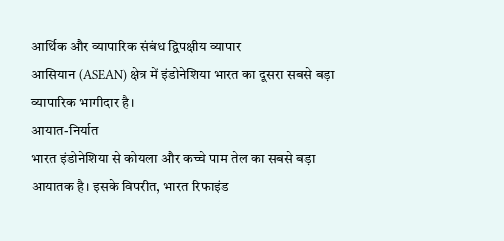आर्थिक और व्यापारिक संबंध द्विपक्षीय व्यापार
आसियान (ASEAN) क्षेत्र में इंडोनेशिया भारत का दूसरा सबसे बड़ा व्यापारिक भागीदार है।
आयात-निर्यात
भारत इंडोनेशिया से कोयला और कच्चे पाम तेल का सबसे बड़ा आयातक है। इसके विपरीत, भारत रिफाइंड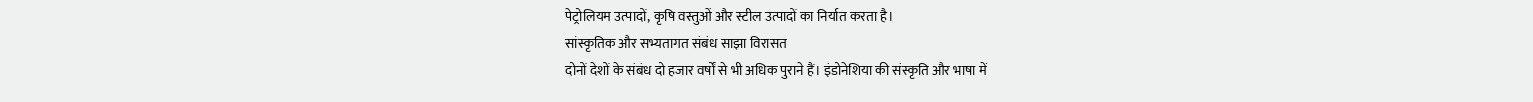पेट्रोलियम उत्पादों, कृषि वस्तुओं और स्टील उत्पादों का निर्यात करता है।
सांस्कृतिक और सभ्यतागत संबंध साझा विरासत
दोनों देशों के संबंध दो हजार वर्षों से भी अधिक पुराने हैं। इंडोनेशिया की संस्कृति और भाषा में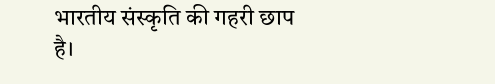भारतीय संस्कृति की गहरी छाप है।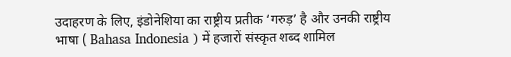उदाहरण के लिए, इंडोनेशिया का राष्ट्रीय प्रतीक ‘गरुड़’ है और उनकी राष्ट्रीय भाषा ( Bahasa Indonesia ) में हजारों संस्कृत शब्द शामिल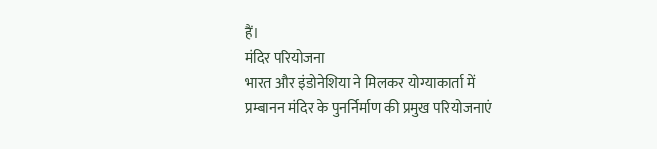हैं।
मंदिर परियोजना
भारत और इंडोनेशिया ने मिलकर योग्याकार्ता में प्रम्बानन मंदिर के पुनर्निर्माण की प्रमुख परियोजनाएं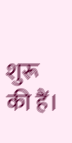शुरू की हैं।